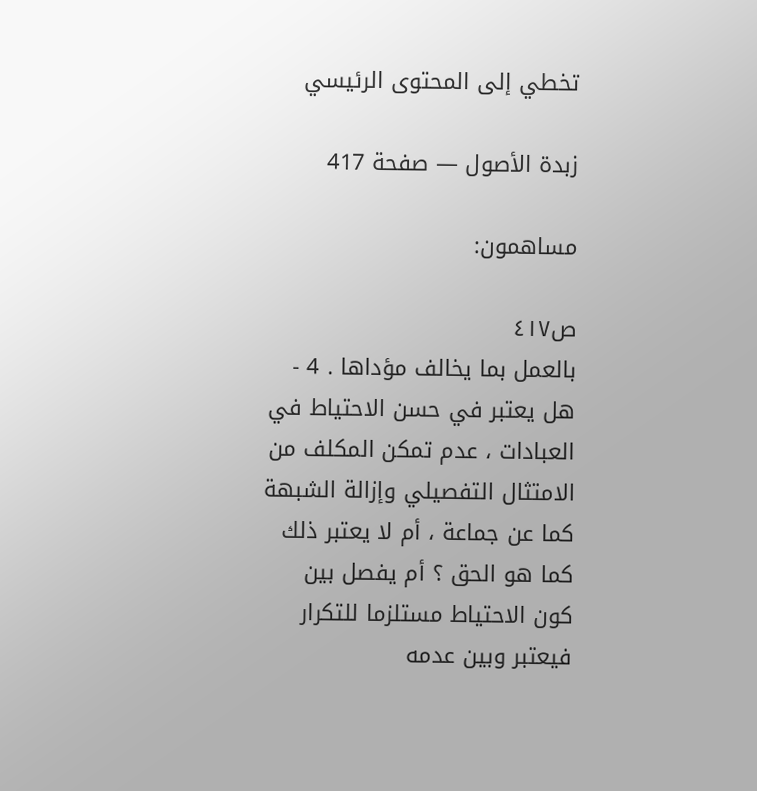تخطي إلى المحتوى الرئيسي

زبدة الأصول — صفحة 417

مساهمون:

ص٤١٧
بالعمل بما يخالف مؤداها . 4 - هل يعتبر في حسن الاحتياط في العبادات ، عدم تمكن المكلف من الامتثال التفصيلي وإزالة الشبهة كما عن جماعة ، أم لا يعتبر ذلك كما هو الحق ؟ أم يفصل بين كون الاحتياط مستلزما للتكرار فيعتبر وبين عدمه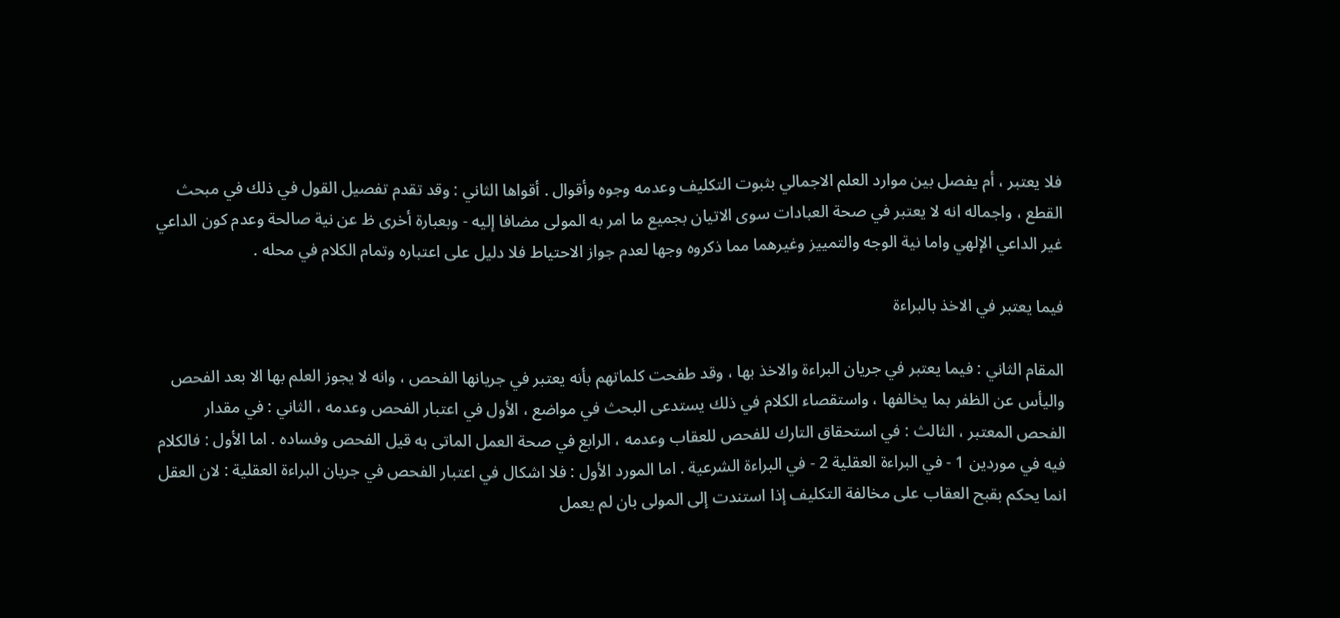فلا يعتبر ، أم يفصل بين موارد العلم الاجمالي بثبوت التكليف وعدمه وجوه وأقوال . أقواها الثاني : وقد تقدم تفصيل القول في ذلك في مبحث القطع ، واجماله انه لا يعتبر في صحة العبادات سوى الاتيان بجميع ما امر به المولى مضافا إليه - وبعبارة أخرى ظ عن نية صالحة وعدم كون الداعي غير الداعي الإلهي واما نية الوجه والتمييز وغيرهما مما ذكروه وجها لعدم جواز الاحتياط فلا دليل على اعتباره وتمام الكلام في محله .

فيما يعتبر في الاخذ بالبراءة

المقام الثاني : فيما يعتبر في جريان البراءة والاخذ بها ، وقد طفحت كلماتهم بأنه يعتبر في جريانها الفحص ، وانه لا يجوز العلم بها الا بعد الفحص واليأس عن الظفر بما يخالفها ، واستقصاء الكلام في ذلك يستدعى البحث في مواضع ، الأول في اعتبار الفحص وعدمه ، الثاني : في مقدار الفحص المعتبر ، الثالث : في استحقاق التارك للفحص للعقاب وعدمه ، الرابع في صحة العمل الماتى به قيل الفحص وفساده . اما الأول : فالكلام فيه في موردين 1 - في البراءة العقلية 2 - في البراءة الشرعية . اما المورد الأول : فلا اشكال في اعتبار الفحص في جريان البراءة العقلية : لان العقل انما يحكم بقبح العقاب على مخالفة التكليف إذا استندت إلى المولى بان لم يعمل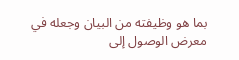بما هو وظيفته من البيان وجعله في معرض الوصول إلى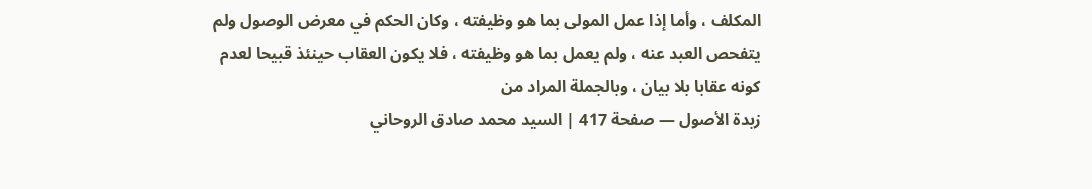المكلف ، وأما إذا عمل المولى بما هو وظيفته ، وكان الحكم في معرض الوصول ولم يتفحص العبد عنه ، ولم يعمل بما هو وظيفته ، فلا يكون العقاب حينئذ قبيحا لعدم كونه عقابا بلا بيان ، وبالجملة المراد من
زبدة الأصول — صفحة 417 | السيد محمد صادق الروحاني